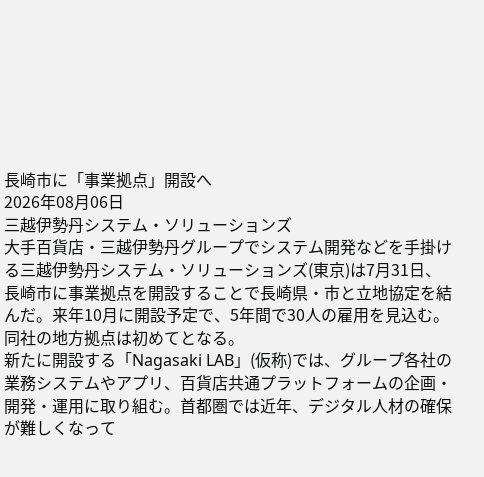長崎市に「事業拠点」開設へ
2026年08月06日
三越伊勢丹システム・ソリューションズ
大手百貨店・三越伊勢丹グループでシステム開発などを手掛ける三越伊勢丹システム・ソリューションズ(東京)は7月31日、長崎市に事業拠点を開設することで長崎県・市と立地協定を結んだ。来年10月に開設予定で、5年間で30人の雇用を見込む。同社の地方拠点は初めてとなる。
新たに開設する「Nagasaki LAB」(仮称)では、グループ各社の業務システムやアプリ、百貨店共通プラットフォームの企画・開発・運用に取り組む。首都圏では近年、デジタル人材の確保が難しくなって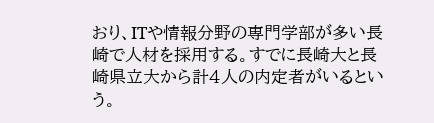おり、ITや情報分野の専門学部が多い長崎で人材を採用する。すでに長崎大と長崎県立大から計4人の内定者がいるという。